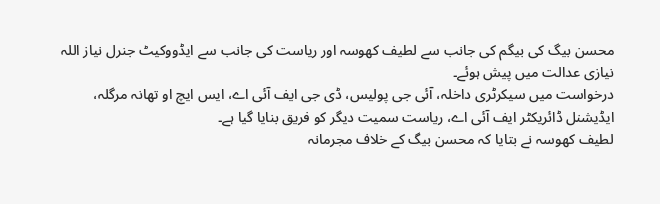محسن بیگ کی بیگم کی جانب سے لطیف کھوسہ اور ریاست کی جانب سے ایڈووکیٹ جنرل نیاز اللہ نیازی عدالت میں پیش ہوئے۔
درخواست میں سیکرٹری داخلہ، آئی جی پولیس، ڈی جی ایف آئی اے، ایس ایچ او تھانہ مرگلہ، ایڈیشنل ڈائریکٹر ایف آئی اے، ریاست سمیت دیگر کو فریق بنایا گیا ہے۔
لطیف کھوسہ نے بتایا کہ محسن بیگ کے خلاف مجرمانہ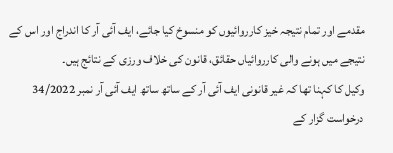مقدمے اور تمام نتیجہ خیز کارروائیوں کو منسوخ کیا جائے، ایف آئی آر کا اندراج اور اس کے نتیجے میں ہونے والی کارروائیاں حقائق، قانون کی خلاف ورزی کے نتائج ہیں۔
وکیل کا کہنا تھا کہ غیر قانونی ایف آئی آر کے ساتھ ساتھ ایف آئی آر نمبر 34/2022 درخواست گزار کے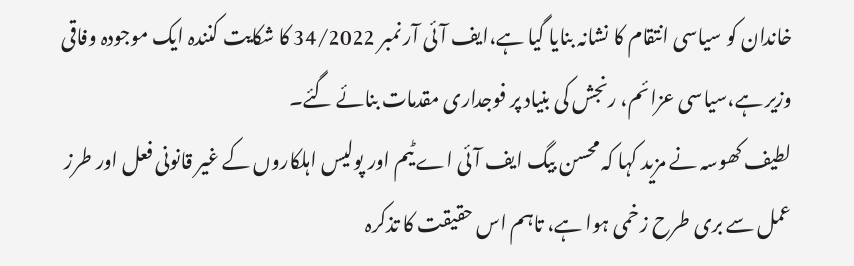خاندان کو سیاسی انتقام کا نشانہ بنایا گیا ہے،ایف آئی آر نمبر 34/2022 کا شکایت کنندہ ایک موجودہ وفاقی وزیر ہے،سیاسی عزائم، رنجش کی بنیاد پر فوجداری مقدمات بنائے گئے۔
لطیف کھوسہ نے مزید کہا کہ محسن بیگ ایف آئی اے ٹیم اور پولیس اہلکاروں کے غیر قانونی فعل اور طرز عمل سے بری طرح زخمی ہوا ہے، تاہم اس حقیقت کا تذکرہ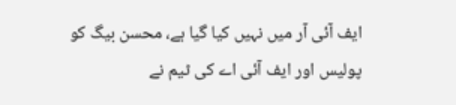ایف آئی آر میں نہیں کیا گیا ہے، محسن بیگ کو پولیس اور ایف آئی اے کی ٹیم نے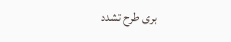بری طرح تشدد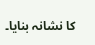کا نشانہ بنایا۔